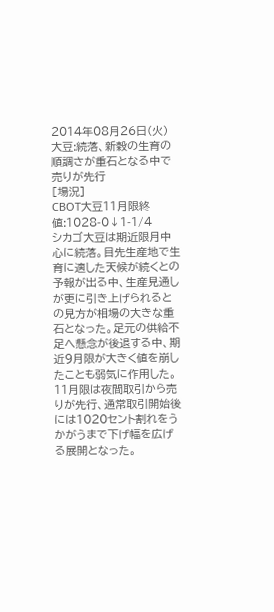2014年08月26日(火)
大豆:続落、新穀の生育の順調さが重石となる中で売りが先行
[場況]
CBOT大豆11月限終値:1028-0↓1-1/4
シカゴ大豆は期近限月中心に続落。目先生産地で生育に適した天候が続くとの予報が出る中、生産見通しが更に引き上げられるとの見方が相場の大きな重石となった。足元の供給不足へ懸念が後退する中、期近9月限が大きく値を崩したことも弱気に作用した。11月限は夜間取引から売りが先行、通常取引開始後には1020セント割れをうかがうまで下げ幅を広げる展開となった。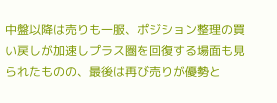中盤以降は売りも一服、ポジション整理の買い戻しが加速しプラス圏を回復する場面も見られたものの、最後は再び売りが優勢と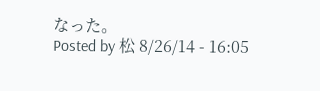なった。
Posted by 松 8/26/14 - 16:05